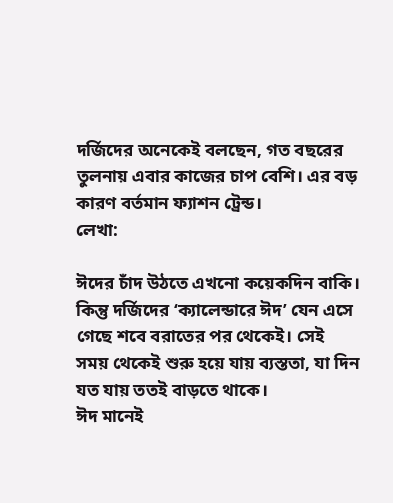দর্জিদের অনেকেই বলছেন, গত বছরের তুলনায় এবার কাজের চাপ বেশি। এর বড় কারণ বর্তমান ফ্যাশন ট্রেন্ড।
লেখা:

ঈদের চাঁদ উঠতে এখনো কয়েকদিন বাকি। কিন্তু দর্জিদের ‘ক্যালেন্ডারে ঈদ’ যেন এসে গেছে শবে বরাতের পর থেকেই। সেই সময় থেকেই শুরু হয়ে যায় ব্যস্ততা, যা দিন যত যায় ততই বাড়তে থাকে।
ঈদ মানেই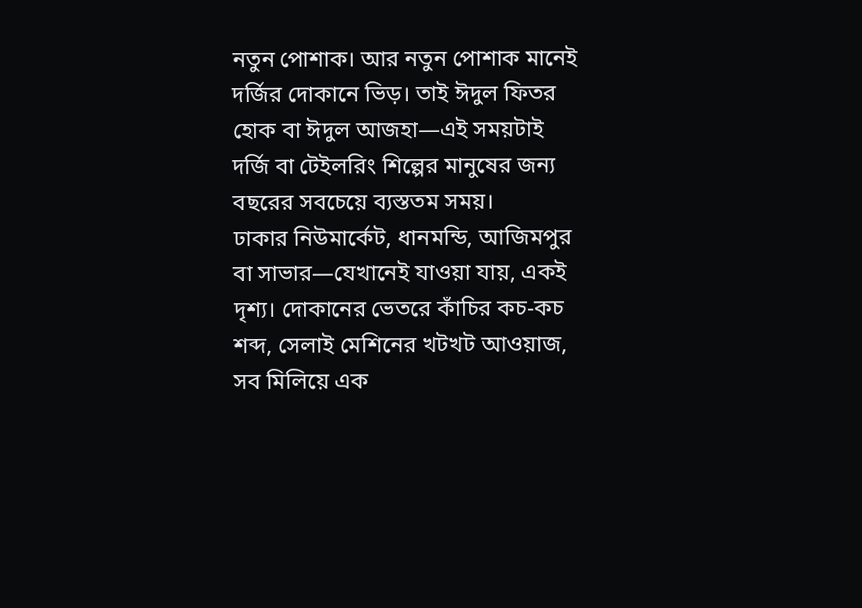নতুন পোশাক। আর নতুন পোশাক মানেই দর্জির দোকানে ভিড়। তাই ঈদুল ফিতর হোক বা ঈদুল আজহা—এই সময়টাই দর্জি বা টেইলরিং শিল্পের মানুষের জন্য বছরের সবচেয়ে ব্যস্ততম সময়।
ঢাকার নিউমার্কেট, ধানমন্ডি, আজিমপুর বা সাভার—যেখানেই যাওয়া যায়, একই দৃশ্য। দোকানের ভেতরে কাঁচির কচ-কচ শব্দ, সেলাই মেশিনের খটখট আওয়াজ, সব মিলিয়ে এক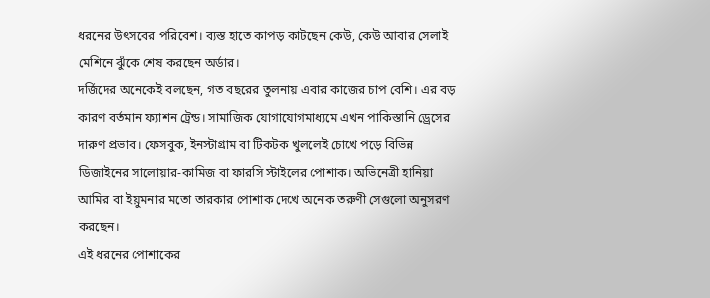ধরনের উৎসবের পরিবেশ। ব্যস্ত হাতে কাপড় কাটছেন কেউ, কেউ আবার সেলাই মেশিনে ঝুঁকে শেষ করছেন অর্ডার।
দর্জিদের অনেকেই বলছেন, গত বছরের তুলনায় এবার কাজের চাপ বেশি। এর বড় কারণ বর্তমান ফ্যাশন ট্রেন্ড। সামাজিক যোগাযোগমাধ্যমে এখন পাকিস্তানি ড্রেসের দারুণ প্রভাব। ফেসবুক, ইনস্টাগ্রাম বা টিকটক খুললেই চোখে পড়ে বিভিন্ন ডিজাইনের সালোয়ার-কামিজ বা ফারসি স্টাইলের পোশাক। অভিনেত্রী হানিয়া আমির বা ইয়ুমনার মতো তারকার পোশাক দেখে অনেক তরুণী সেগুলো অনুসরণ করছেন।
এই ধরনের পোশাকের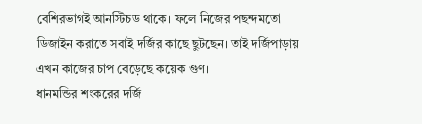বেশিরভাগই আনস্টিচড থাকে। ফলে নিজের পছন্দমতো ডিজাইন করাতে সবাই দর্জির কাছে ছুটছেন। তাই দর্জিপাড়ায় এখন কাজের চাপ বেড়েছে কয়েক গুণ।
ধানমন্ডির শংকরের দর্জি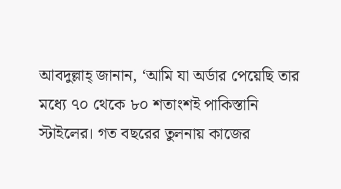আবদুল্লাহ্ জানান, ‘আমি যা অর্ডার পেয়েছি তার মধ্যে ৭০ থেকে ৮০ শতাংশই পাকিস্তানি স্টাইলের। গত বছরের তুলনায় কাজের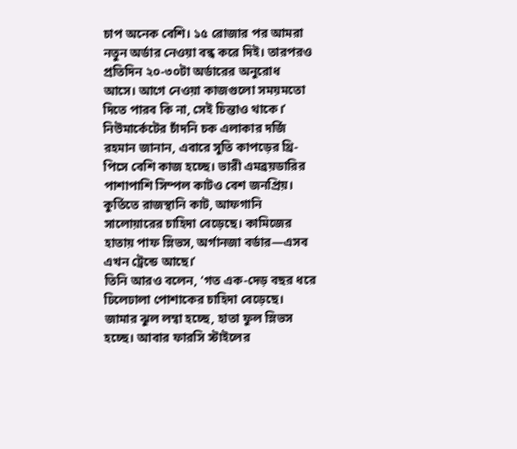চাপ অনেক বেশি। ১৫ রোজার পর আমরা নতুন অর্ডার নেওয়া বন্ধ করে দিই। তারপরও প্রতিদিন ২০-৩০টা অর্ডারের অনুরোধ আসে। আগে নেওয়া কাজগুলো সময়মতো দিতে পারব কি না, সেই চিন্তাও থাকে।’
নিউমার্কেটের চাঁদনি চক এলাকার দর্জি রহমান জানান, এবারে সুতি কাপড়ের থ্রি-পিসে বেশি কাজ হচ্ছে। ভারী এমব্রয়ডারির পাশাপাশি সিম্পল কাটও বেশ জনপ্রিয়। কুর্তিতে রাজস্থানি কাট, আফগানি সালোয়ারের চাহিদা বেড়েছে। কামিজের হাতায় পাফ স্লিভস, অর্গানজা বর্ডার—এসব এখন ট্রেন্ডে আছে।’
তিনি আরও বলেন, ‘গত এক-দেড় বছর ধরে ঢিলেঢালা পোশাকের চাহিদা বেড়েছে। জামার ঝুল লম্বা হচ্ছে, হাতা ফুল স্লিভস হচ্ছে। আবার ফারসি স্টাইলের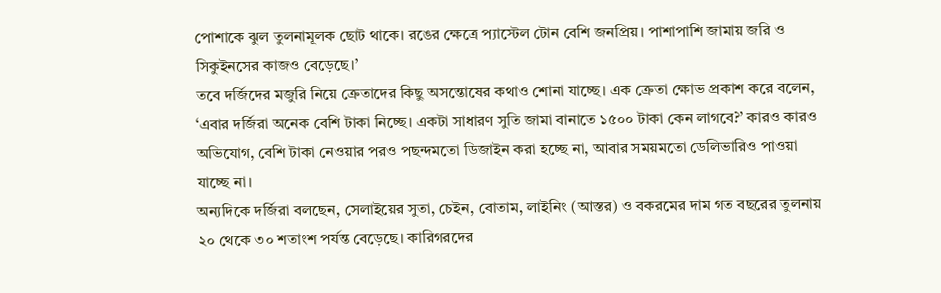পোশাকে ঝুল তুলনামূলক ছোট থাকে। রঙের ক্ষেত্রে প্যাস্টেল টোন বেশি জনপ্রিয়। পাশাপাশি জামায় জরি ও সিকুইনসের কাজও বেড়েছে।’
তবে দর্জিদের মজুরি নিয়ে ক্রেতাদের কিছু অসন্তোষের কথাও শোনা যাচ্ছে। এক ক্রেতা ক্ষোভ প্রকাশ করে বলেন, ‘এবার দর্জিরা অনেক বেশি টাকা নিচ্ছে। একটা সাধারণ সুতি জামা বানাতে ১৫০০ টাকা কেন লাগবে?’ কারও কারও অভিযোগ, বেশি টাকা নেওয়ার পরও পছন্দমতো ডিজাইন করা হচ্ছে না, আবার সময়মতো ডেলিভারিও পাওয়া যাচ্ছে না।
অন্যদিকে দর্জিরা বলছেন, সেলাইয়ের সুতা, চেইন, বোতাম, লাইনিং (আস্তর) ও বকরমের দাম গত বছরের তুলনায় ২০ থেকে ৩০ শতাংশ পর্যন্ত বেড়েছে। কারিগরদের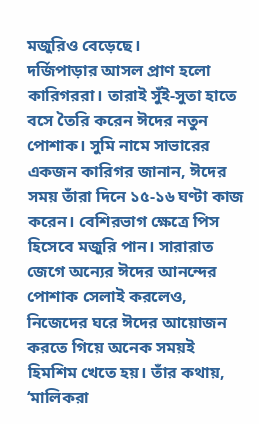মজুরিও বেড়েছে।
দর্জিপাড়ার আসল প্রাণ হলো কারিগররা। তারাই সুঁই-সুতা হাতে বসে তৈরি করেন ঈদের নতুন পোশাক। সুমি নামে সাভারের একজন কারিগর জানান, ঈদের সময় তাঁরা দিনে ১৫-১৬ ঘণ্টা কাজ করেন। বেশিরভাগ ক্ষেত্রে পিস হিসেবে মজুরি পান। সারারাত জেগে অন্যের ঈদের আনন্দের পোশাক সেলাই করলেও, নিজেদের ঘরে ঈদের আয়োজন করতে গিয়ে অনেক সময়ই হিমশিম খেতে হয়। তাঁর কথায়, ‘মালিকরা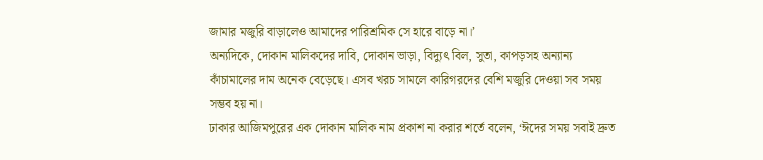জামার মজুরি বাড়ালেও আমাদের পারিশ্রমিক সে হারে বাড়ে না।’
অন্যদিকে, দোকান মালিকদের দাবি, দোকান ভাড়া, বিদ্যুৎ বিল, সুতা, কাপড়সহ অন্যান্য কাঁচামালের দাম অনেক বেড়েছে। এসব খরচ সামলে কারিগরদের বেশি মজুরি দেওয়া সব সময় সম্ভব হয় না।
ঢাকার আজিমপুরের এক দোকান মালিক নাম প্রকাশ না করার শর্তে বলেন, ‘ঈদের সময় সবাই দ্রুত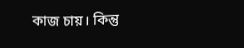কাজ চায়। কিন্তু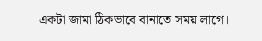একটা জামা ঠিকভাবে বানাতে সময় লাগে।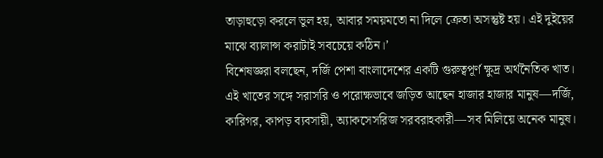তাড়াহুড়ো করলে ভুল হয়, আবার সময়মতো না দিলে ক্রেতা অসন্তুষ্ট হয়। এই দুইয়ের মাঝে ব্যালান্স করাটাই সবচেয়ে কঠিন।’
বিশেষজ্ঞরা বলছেন, দর্জি পেশা বাংলাদেশের একটি গুরুত্বপূর্ণ ক্ষুদ্র অর্থনৈতিক খাত। এই খাতের সঙ্গে সরাসরি ও পরোক্ষভাবে জড়িত আছেন হাজার হাজার মানুষ—দর্জি, কারিগর, কাপড় ব্যবসায়ী, অ্যাকসেসরিজ সরবরাহকারী—সব মিলিয়ে অনেক মানুষ।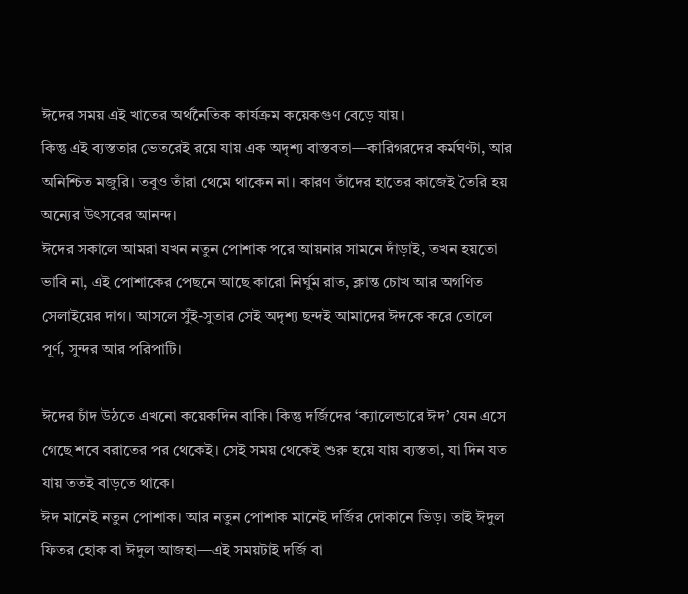ঈদের সময় এই খাতের অর্থনৈতিক কার্যক্রম কয়েকগুণ বেড়ে যায়।
কিন্তু এই ব্যস্ততার ভেতরেই রয়ে যায় এক অদৃশ্য বাস্তবতা—কারিগরদের কর্মঘণ্টা, আর অনিশ্চিত মজুরি। তবুও তাঁরা থেমে থাকেন না। কারণ তাঁদের হাতের কাজেই তৈরি হয় অন্যের উৎসবের আনন্দ।
ঈদের সকালে আমরা যখন নতুন পোশাক পরে আয়নার সামনে দাঁড়াই, তখন হয়তো ভাবি না, এই পোশাকের পেছনে আছে কারো নির্ঘুম রাত, ক্লান্ত চোখ আর অগণিত সেলাইয়ের দাগ। আসলে সুঁই-সুতার সেই অদৃশ্য ছন্দই আমাদের ঈদকে করে তোলে পূর্ণ, সুন্দর আর পরিপাটি।

ঈদের চাঁদ উঠতে এখনো কয়েকদিন বাকি। কিন্তু দর্জিদের ‘ক্যালেন্ডারে ঈদ’ যেন এসে গেছে শবে বরাতের পর থেকেই। সেই সময় থেকেই শুরু হয়ে যায় ব্যস্ততা, যা দিন যত যায় ততই বাড়তে থাকে।
ঈদ মানেই নতুন পোশাক। আর নতুন পোশাক মানেই দর্জির দোকানে ভিড়। তাই ঈদুল ফিতর হোক বা ঈদুল আজহা—এই সময়টাই দর্জি বা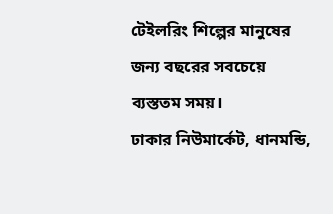টেইলরিং শিল্পের মানুষের জন্য বছরের সবচেয়ে ব্যস্ততম সময়।
ঢাকার নিউমার্কেট, ধানমন্ডি,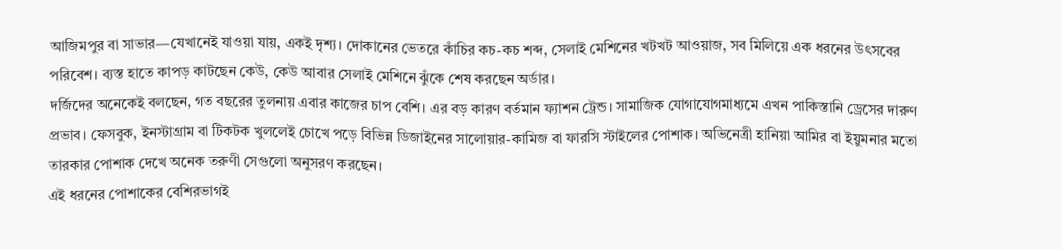আজিমপুর বা সাভার—যেখানেই যাওয়া যায়, একই দৃশ্য। দোকানের ভেতরে কাঁচির কচ-কচ শব্দ, সেলাই মেশিনের খটখট আওয়াজ, সব মিলিয়ে এক ধরনের উৎসবের পরিবেশ। ব্যস্ত হাতে কাপড় কাটছেন কেউ, কেউ আবার সেলাই মেশিনে ঝুঁকে শেষ করছেন অর্ডার।
দর্জিদের অনেকেই বলছেন, গত বছরের তুলনায় এবার কাজের চাপ বেশি। এর বড় কারণ বর্তমান ফ্যাশন ট্রেন্ড। সামাজিক যোগাযোগমাধ্যমে এখন পাকিস্তানি ড্রেসের দারুণ প্রভাব। ফেসবুক, ইনস্টাগ্রাম বা টিকটক খুললেই চোখে পড়ে বিভিন্ন ডিজাইনের সালোয়ার-কামিজ বা ফারসি স্টাইলের পোশাক। অভিনেত্রী হানিয়া আমির বা ইয়ুমনার মতো তারকার পোশাক দেখে অনেক তরুণী সেগুলো অনুসরণ করছেন।
এই ধরনের পোশাকের বেশিরভাগই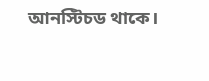আনস্টিচড থাকে।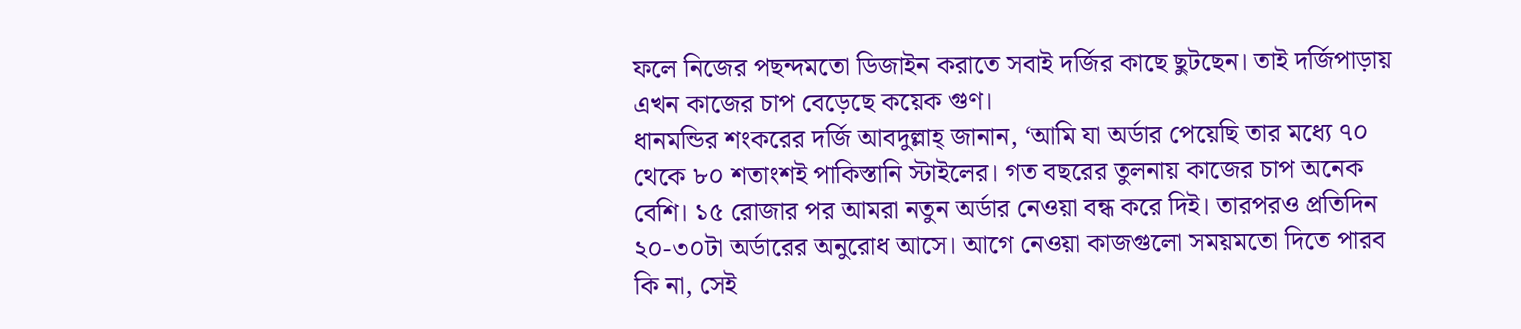ফলে নিজের পছন্দমতো ডিজাইন করাতে সবাই দর্জির কাছে ছুটছেন। তাই দর্জিপাড়ায় এখন কাজের চাপ বেড়েছে কয়েক গুণ।
ধানমন্ডির শংকরের দর্জি আবদুল্লাহ্ জানান, ‘আমি যা অর্ডার পেয়েছি তার মধ্যে ৭০ থেকে ৮০ শতাংশই পাকিস্তানি স্টাইলের। গত বছরের তুলনায় কাজের চাপ অনেক বেশি। ১৫ রোজার পর আমরা নতুন অর্ডার নেওয়া বন্ধ করে দিই। তারপরও প্রতিদিন ২০-৩০টা অর্ডারের অনুরোধ আসে। আগে নেওয়া কাজগুলো সময়মতো দিতে পারব কি না, সেই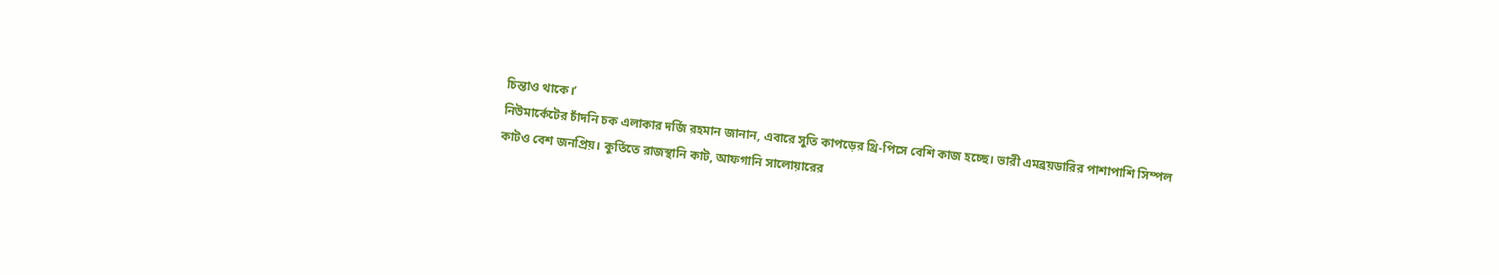চিন্তাও থাকে।’
নিউমার্কেটের চাঁদনি চক এলাকার দর্জি রহমান জানান, এবারে সুতি কাপড়ের থ্রি-পিসে বেশি কাজ হচ্ছে। ভারী এমব্রয়ডারির পাশাপাশি সিম্পল কাটও বেশ জনপ্রিয়। কুর্তিতে রাজস্থানি কাট, আফগানি সালোয়ারের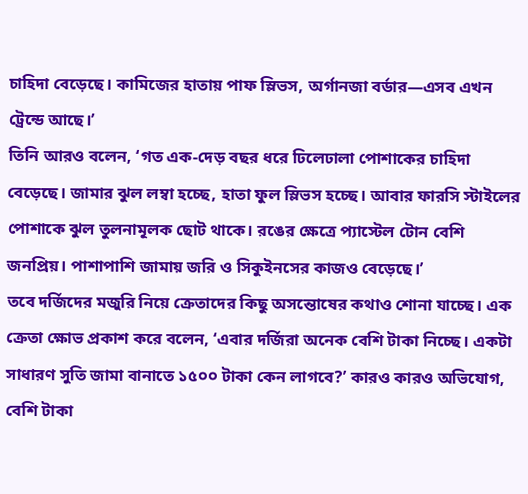চাহিদা বেড়েছে। কামিজের হাতায় পাফ স্লিভস, অর্গানজা বর্ডার—এসব এখন ট্রেন্ডে আছে।’
তিনি আরও বলেন, ‘গত এক-দেড় বছর ধরে ঢিলেঢালা পোশাকের চাহিদা বেড়েছে। জামার ঝুল লম্বা হচ্ছে, হাতা ফুল স্লিভস হচ্ছে। আবার ফারসি স্টাইলের পোশাকে ঝুল তুলনামূলক ছোট থাকে। রঙের ক্ষেত্রে প্যাস্টেল টোন বেশি জনপ্রিয়। পাশাপাশি জামায় জরি ও সিকুইনসের কাজও বেড়েছে।’
তবে দর্জিদের মজুরি নিয়ে ক্রেতাদের কিছু অসন্তোষের কথাও শোনা যাচ্ছে। এক ক্রেতা ক্ষোভ প্রকাশ করে বলেন, ‘এবার দর্জিরা অনেক বেশি টাকা নিচ্ছে। একটা সাধারণ সুতি জামা বানাতে ১৫০০ টাকা কেন লাগবে?’ কারও কারও অভিযোগ, বেশি টাকা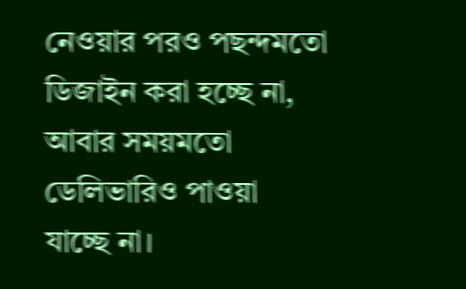নেওয়ার পরও পছন্দমতো ডিজাইন করা হচ্ছে না, আবার সময়মতো ডেলিভারিও পাওয়া যাচ্ছে না।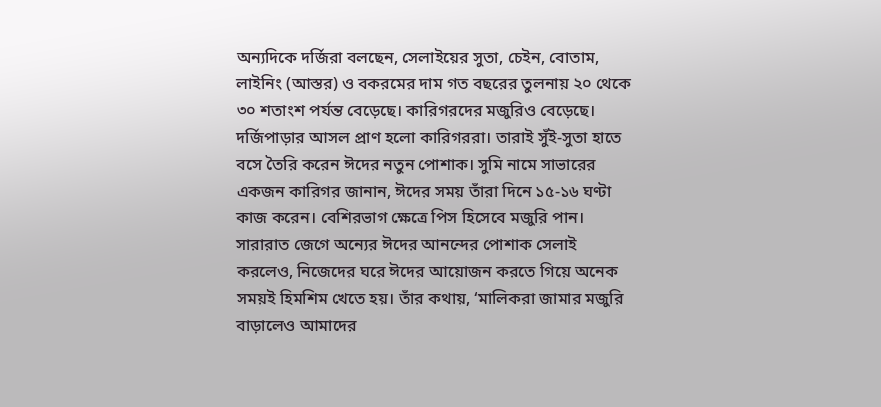অন্যদিকে দর্জিরা বলছেন, সেলাইয়ের সুতা, চেইন, বোতাম, লাইনিং (আস্তর) ও বকরমের দাম গত বছরের তুলনায় ২০ থেকে ৩০ শতাংশ পর্যন্ত বেড়েছে। কারিগরদের মজুরিও বেড়েছে।
দর্জিপাড়ার আসল প্রাণ হলো কারিগররা। তারাই সুঁই-সুতা হাতে বসে তৈরি করেন ঈদের নতুন পোশাক। সুমি নামে সাভারের একজন কারিগর জানান, ঈদের সময় তাঁরা দিনে ১৫-১৬ ঘণ্টা কাজ করেন। বেশিরভাগ ক্ষেত্রে পিস হিসেবে মজুরি পান। সারারাত জেগে অন্যের ঈদের আনন্দের পোশাক সেলাই করলেও, নিজেদের ঘরে ঈদের আয়োজন করতে গিয়ে অনেক সময়ই হিমশিম খেতে হয়। তাঁর কথায়, ‘মালিকরা জামার মজুরি বাড়ালেও আমাদের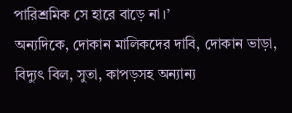পারিশ্রমিক সে হারে বাড়ে না।’
অন্যদিকে, দোকান মালিকদের দাবি, দোকান ভাড়া, বিদ্যুৎ বিল, সুতা, কাপড়সহ অন্যান্য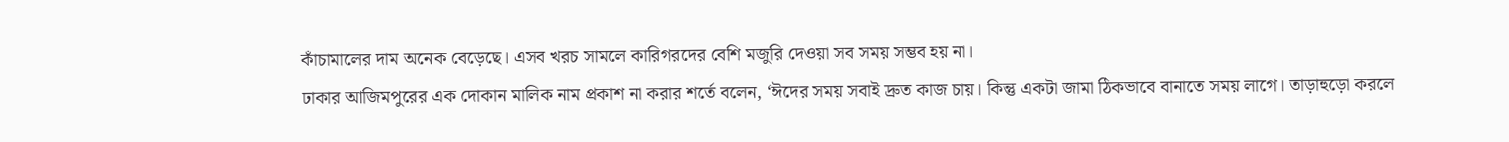কাঁচামালের দাম অনেক বেড়েছে। এসব খরচ সামলে কারিগরদের বেশি মজুরি দেওয়া সব সময় সম্ভব হয় না।
ঢাকার আজিমপুরের এক দোকান মালিক নাম প্রকাশ না করার শর্তে বলেন, ‘ঈদের সময় সবাই দ্রুত কাজ চায়। কিন্তু একটা জামা ঠিকভাবে বানাতে সময় লাগে। তাড়াহুড়ো করলে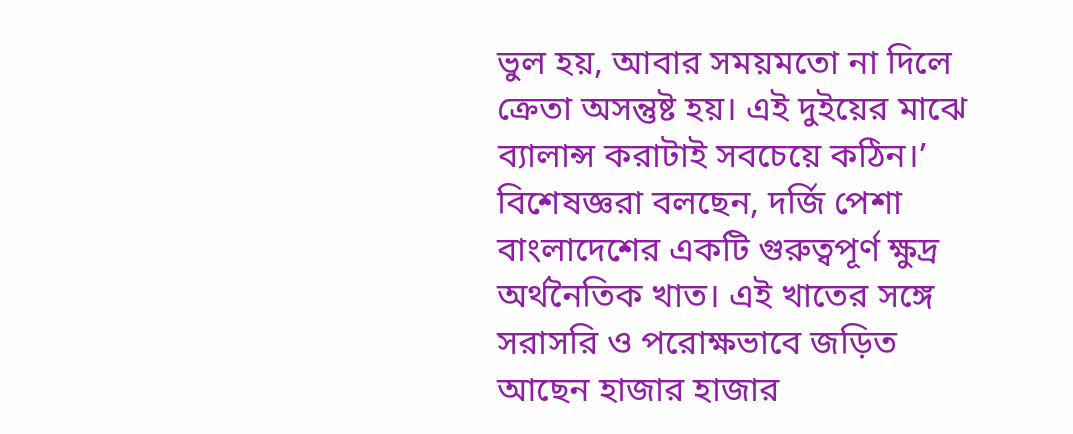ভুল হয়, আবার সময়মতো না দিলে ক্রেতা অসন্তুষ্ট হয়। এই দুইয়ের মাঝে ব্যালান্স করাটাই সবচেয়ে কঠিন।’
বিশেষজ্ঞরা বলছেন, দর্জি পেশা বাংলাদেশের একটি গুরুত্বপূর্ণ ক্ষুদ্র অর্থনৈতিক খাত। এই খাতের সঙ্গে সরাসরি ও পরোক্ষভাবে জড়িত আছেন হাজার হাজার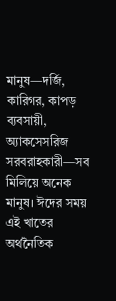মানুষ—দর্জি, কারিগর, কাপড় ব্যবসায়ী, অ্যাকসেসরিজ সরবরাহকারী—সব মিলিয়ে অনেক মানুষ। ঈদের সময় এই খাতের অর্থনৈতিক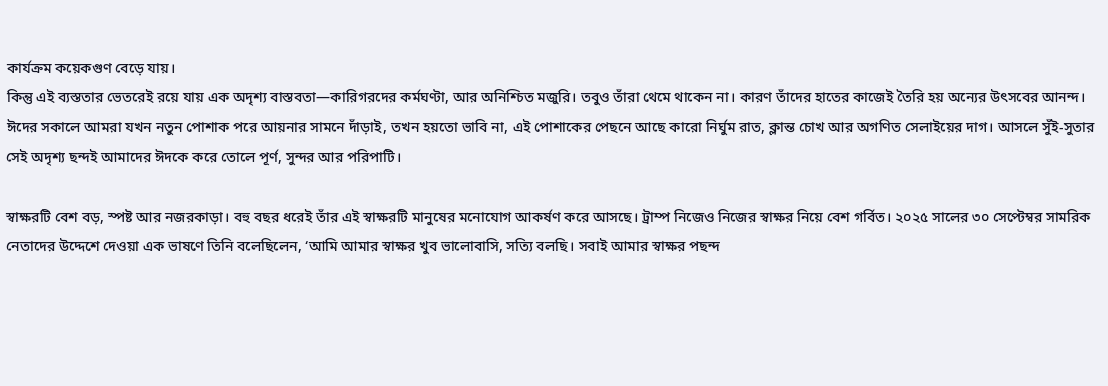কার্যক্রম কয়েকগুণ বেড়ে যায়।
কিন্তু এই ব্যস্ততার ভেতরেই রয়ে যায় এক অদৃশ্য বাস্তবতা—কারিগরদের কর্মঘণ্টা, আর অনিশ্চিত মজুরি। তবুও তাঁরা থেমে থাকেন না। কারণ তাঁদের হাতের কাজেই তৈরি হয় অন্যের উৎসবের আনন্দ।
ঈদের সকালে আমরা যখন নতুন পোশাক পরে আয়নার সামনে দাঁড়াই, তখন হয়তো ভাবি না, এই পোশাকের পেছনে আছে কারো নির্ঘুম রাত, ক্লান্ত চোখ আর অগণিত সেলাইয়ের দাগ। আসলে সুঁই-সুতার সেই অদৃশ্য ছন্দই আমাদের ঈদকে করে তোলে পূর্ণ, সুন্দর আর পরিপাটি।

স্বাক্ষরটি বেশ বড়, স্পষ্ট আর নজরকাড়া। বহু বছর ধরেই তাঁর এই স্বাক্ষরটি মানুষের মনোযোগ আকর্ষণ করে আসছে। ট্রাম্প নিজেও নিজের স্বাক্ষর নিয়ে বেশ গর্বিত। ২০২৫ সালের ৩০ সেপ্টেম্বর সামরিক নেতাদের উদ্দেশে দেওয়া এক ভাষণে তিনি বলেছিলেন, ‘আমি আমার স্বাক্ষর খুব ভালোবাসি, সত্যি বলছি। সবাই আমার স্বাক্ষর পছন্দ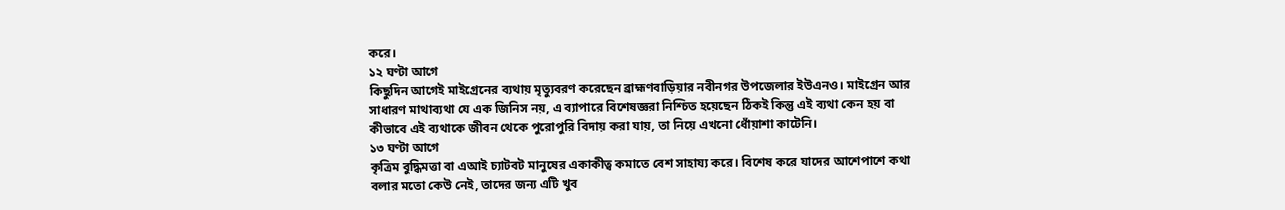করে।
১২ ঘণ্টা আগে
কিছুদিন আগেই মাইগ্রেনের ব্যথায় মৃত্যুবরণ করেছেন ব্রাহ্মণবাড়িয়ার নবীনগর উপজেলার ইউএনও। মাইগ্রেন আর সাধারণ মাথাব্যথা যে এক জিনিস নয়, এ ব্যাপারে বিশেষজ্ঞরা নিশ্চিত হয়েছেন ঠিকই কিন্তু এই ব্যথা কেন হয় বা কীভাবে এই ব্যথাকে জীবন থেকে পুরোপুরি বিদায় করা যায়, তা নিয়ে এখনো ধোঁয়াশা কাটেনি।
১৩ ঘণ্টা আগে
কৃত্রিম বুদ্ধিমত্তা বা এআই চ্যাটবট মানুষের একাকীত্ব কমাতে বেশ সাহায্য করে। বিশেষ করে যাদের আশেপাশে কথা বলার মতো কেউ নেই, তাদের জন্য এটি খুব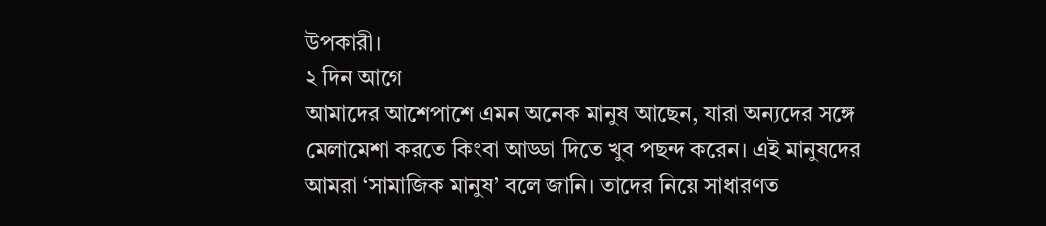উপকারী।
২ দিন আগে
আমাদের আশেপাশে এমন অনেক মানুষ আছেন, যারা অন্যদের সঙ্গে মেলামেশা করতে কিংবা আড্ডা দিতে খুব পছন্দ করেন। এই মানুষদের আমরা ‘সামাজিক মানুষ’ বলে জানি। তাদের নিয়ে সাধারণত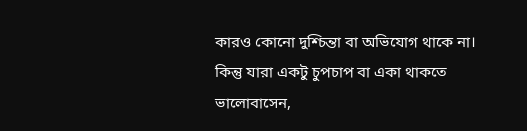কারও কোনো দুশ্চিন্তা বা অভিযোগ থাকে না। কিন্তু যারা একটু চুপচাপ বা একা থাকতে ভালোবাসেন,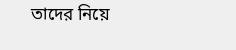তাদের নিয়ে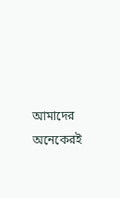আমাদের অনেকেরই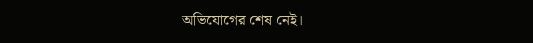অভিযোগের শেষ নেই।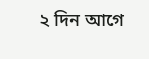২ দিন আগে